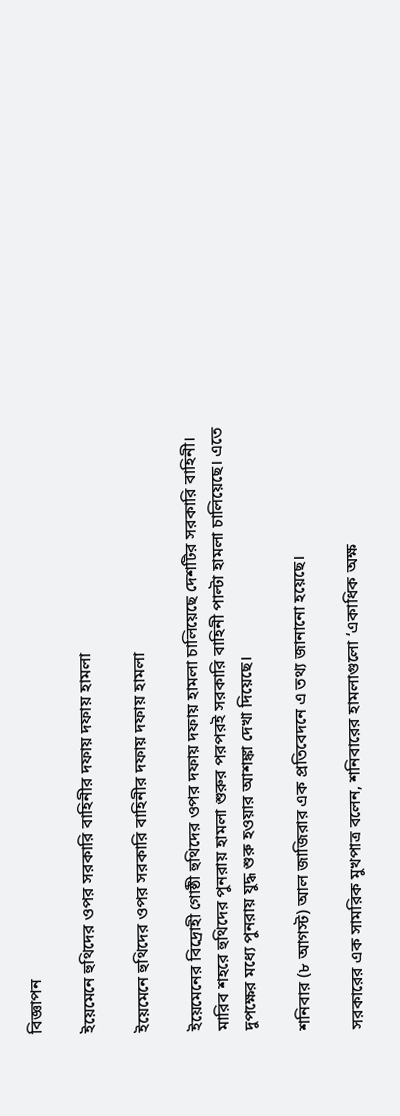বিজ্ঞাপন

ইয়েমেনে হুথিদের ওপর সরকারি বাহিনীর দফায় দফায় হামলা

ইয়েমেনে হুথিদের ওপর সরকারি বাহিনীর দফায় দফায় হামলা

ইয়েমেনের বিদ্রোহী গোষ্ঠী হুথিদের ওপর দফায় দফায় হামলা চালিয়েছে দেশটির সরকারি বাহিনী। মারিব শহরে হুথিদের পুনরায় হামলা শুরুর পরপরই সরকারি বাহিনী পাল্টা হামলা চালিয়েছে। এতে দুপক্ষের মধ্যে পুনরায় যুদ্ধ শুরু হওয়ার আশঙ্কা দেখা দিয়েছে।

শনিবার (৮ আগস্ট) আল জাজিরার এক প্রতিবেদনে এ তথ্য জানানো হয়েছে।

সরকারের এক সামরিক মুখপাত্র বলেন, শনিবারের হামলাগুলো ‘একাধিক অক্ষ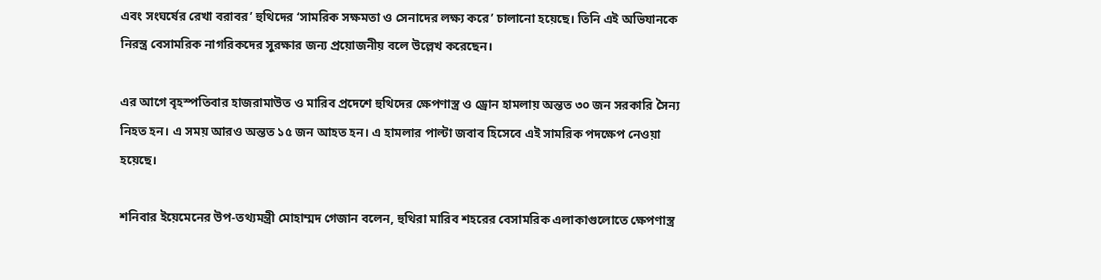এবং সংঘর্ষের রেখা বরাবর’ হুথিদের ‘সামরিক সক্ষমতা ও সেনাদের লক্ষ্য করে’ চালানো হয়েছে। তিনি এই অভিযানকে নিরস্ত্র বেসামরিক নাগরিকদের সুরক্ষার জন্য প্রয়োজনীয় বলে উল্লেখ করেছেন।

এর আগে বৃহস্পতিবার হাজরামাউত ও মারিব প্রদেশে হুথিদের ক্ষেপণাস্ত্র ও ড্রোন হামলায় অন্তত ৩০ জন সরকারি সৈন্য নিহত হন। এ সময় আরও অন্তত ১৫ জন আহত হন। এ হামলার পাল্টা জবাব হিসেবে এই সামরিক পদক্ষেপ নেওয়া হয়েছে।

শনিবার ইয়েমেনের উপ-তথ্যমন্ত্রী মোহাম্মদ গেজান বলেন, হুথিরা মারিব শহরের বেসামরিক এলাকাগুলোতে ক্ষেপণাস্ত্র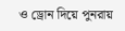ও ড্রোন দিয়ে পুনরায়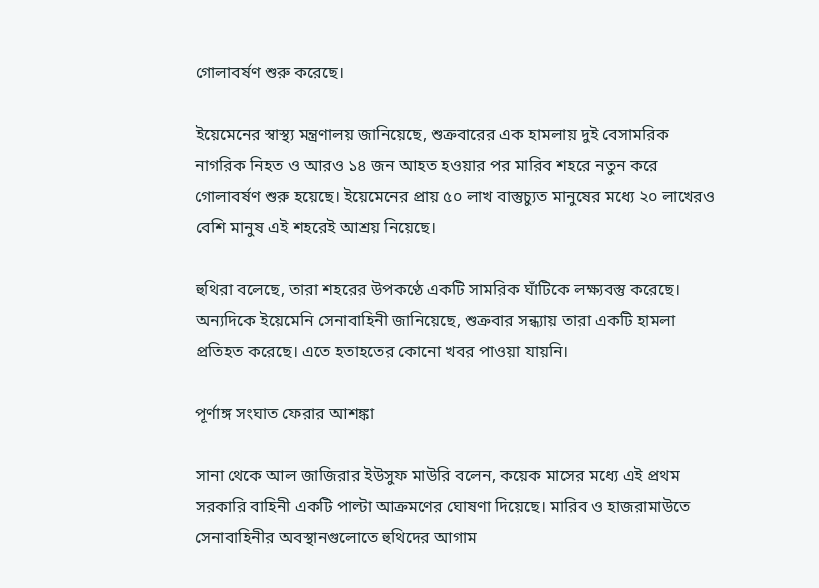গোলাবর্ষণ শুরু করেছে।

ইয়েমেনের স্বাস্থ্য মন্ত্রণালয় জানিয়েছে, শুক্রবারের এক হামলায় দুই বেসামরিক নাগরিক নিহত ও আরও ১৪ জন আহত হওয়ার পর মারিব শহরে নতুন করে গোলাবর্ষণ শুরু হয়েছে। ইয়েমেনের প্রায় ৫০ লাখ বাস্তুচ্যুত মানুষের মধ্যে ২০ লাখেরও বেশি মানুষ এই শহরেই আশ্রয় নিয়েছে।

হুথিরা বলেছে, তারা শহরের উপকণ্ঠে একটি সামরিক ঘাঁটিকে লক্ষ্যবস্তু করেছে। অন্যদিকে ইয়েমেনি সেনাবাহিনী জানিয়েছে, শুক্রবার সন্ধ্যায় তারা একটি হামলা প্রতিহত করেছে। এতে হতাহতের কোনো খবর পাওয়া যায়নি।

পূর্ণাঙ্গ সংঘাত ফেরার আশঙ্কা

সানা থেকে আল জাজিরার ইউসুফ মাউরি বলেন, কয়েক মাসের মধ্যে এই প্রথম সরকারি বাহিনী একটি পাল্টা আক্রমণের ঘোষণা দিয়েছে। মারিব ও হাজরামাউতে সেনাবাহিনীর অবস্থানগুলোতে হুথিদের আগাম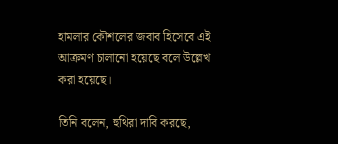হামলার কৌশলের জবাব হিসেবে এই আক্রমণ চালানো হয়েছে বলে উল্লেখ করা হয়েছে।

তিনি বলেন, হুথিরা দাবি করছে,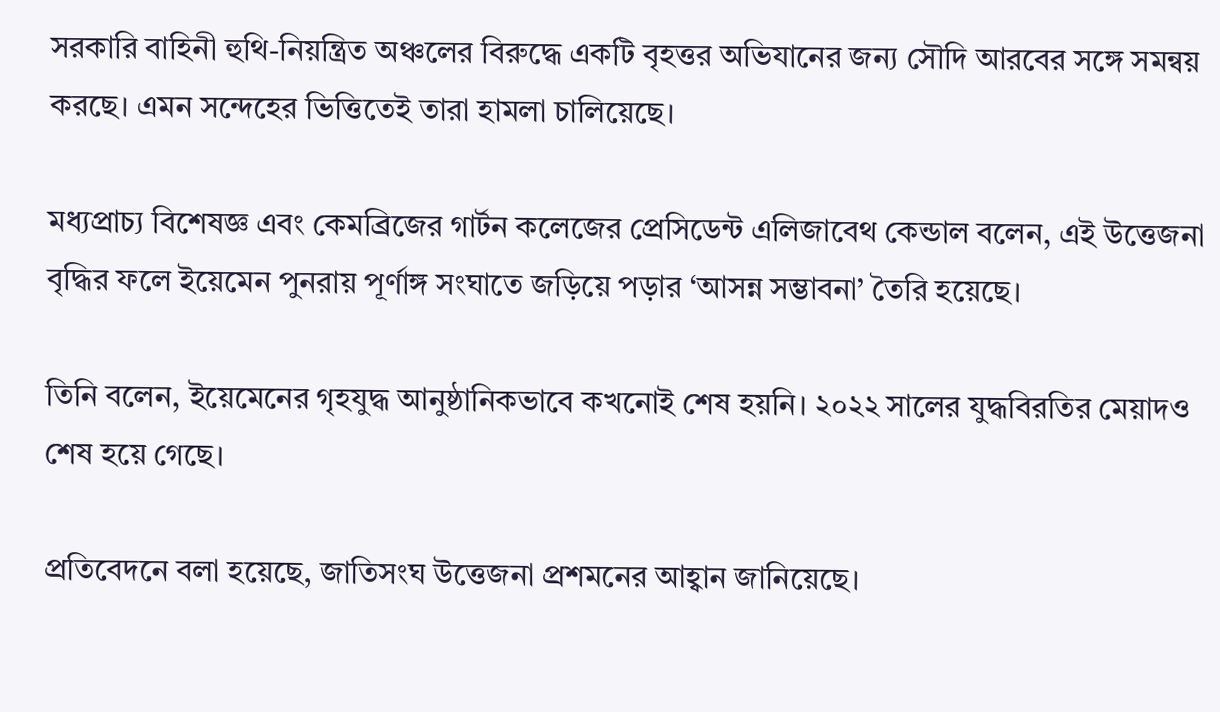সরকারি বাহিনী হুথি-নিয়ন্ত্রিত অঞ্চলের বিরুদ্ধে একটি বৃহত্তর অভিযানের জন্য সৌদি আরবের সঙ্গে সমন্বয় করছে। এমন সন্দেহের ভিত্তিতেই তারা হামলা চালিয়েছে।

মধ্যপ্রাচ্য বিশেষজ্ঞ এবং কেমব্রিজের গার্টন কলেজের প্রেসিডেন্ট এলিজাবেথ কেন্ডাল বলেন, এই উত্তেজনা বৃদ্ধির ফলে ইয়েমেন পুনরায় পূর্ণাঙ্গ সংঘাতে জড়িয়ে পড়ার ‘আসন্ন সম্ভাবনা’ তৈরি হয়েছে।

তিনি বলেন, ইয়েমেনের গৃহযুদ্ধ আনুষ্ঠানিকভাবে কখনোই শেষ হয়নি। ২০২২ সালের যুদ্ধবিরতির মেয়াদও শেষ হয়ে গেছে।

প্রতিবেদনে বলা হয়েছে, জাতিসংঘ উত্তেজনা প্রশমনের আহ্বান জানিয়েছে।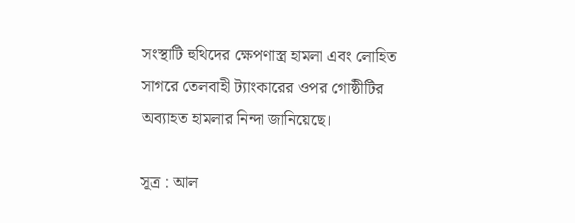সংস্থাটি হুথিদের ক্ষেপণাস্ত্র হামলা এবং লোহিত সাগরে তেলবাহী ট্যাংকারের ওপর গোষ্ঠীটির অব্যাহত হামলার নিন্দা জানিয়েছে।

সূত্র : আল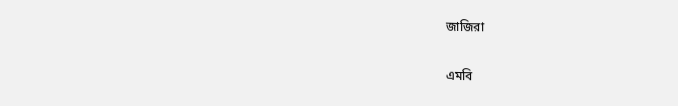জাজিরা

এমবি